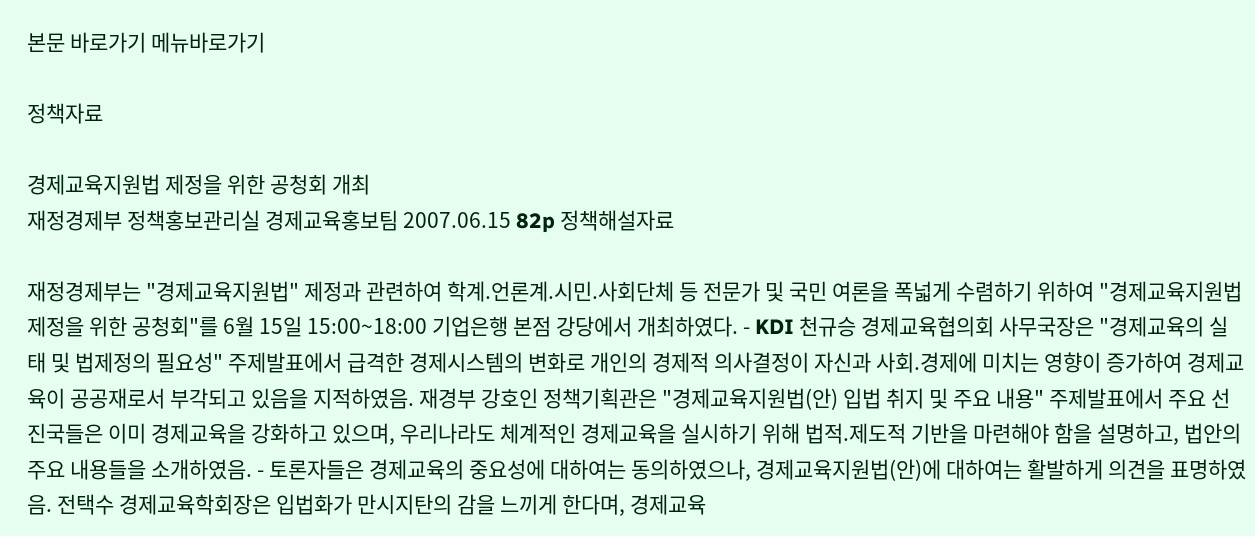본문 바로가기 메뉴바로가기

정책자료

경제교육지원법 제정을 위한 공청회 개최
재정경제부 정책홍보관리실 경제교육홍보팀 2007.06.15 82p 정책해설자료

재정경제부는 "경제교육지원법" 제정과 관련하여 학계.언론계.시민.사회단체 등 전문가 및 국민 여론을 폭넓게 수렴하기 위하여 "경제교육지원법 제정을 위한 공청회"를 6월 15일 15:00~18:00 기업은행 본점 강당에서 개최하였다. - KDI 천규승 경제교육협의회 사무국장은 "경제교육의 실태 및 법제정의 필요성" 주제발표에서 급격한 경제시스템의 변화로 개인의 경제적 의사결정이 자신과 사회.경제에 미치는 영향이 증가하여 경제교육이 공공재로서 부각되고 있음을 지적하였음. 재경부 강호인 정책기획관은 "경제교육지원법(안) 입법 취지 및 주요 내용" 주제발표에서 주요 선진국들은 이미 경제교육을 강화하고 있으며, 우리나라도 체계적인 경제교육을 실시하기 위해 법적.제도적 기반을 마련해야 함을 설명하고, 법안의 주요 내용들을 소개하였음. - 토론자들은 경제교육의 중요성에 대하여는 동의하였으나, 경제교육지원법(안)에 대하여는 활발하게 의견을 표명하였음. 전택수 경제교육학회장은 입법화가 만시지탄의 감을 느끼게 한다며, 경제교육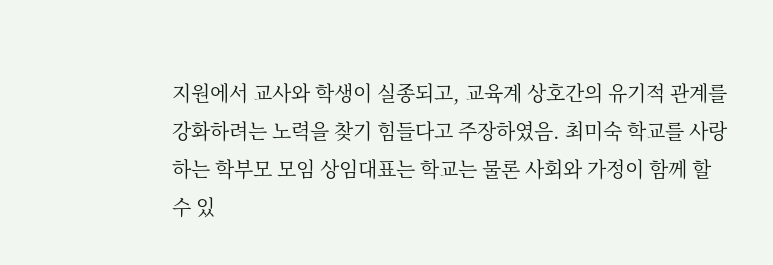지원에서 교사와 학생이 실종되고, 교육계 상호간의 유기적 관계를 강화하려는 노력을 찾기 힘들다고 주장하였음. 최미숙 학교를 사랑하는 학부모 모임 상임대표는 학교는 물론 사회와 가정이 함께 할 수 있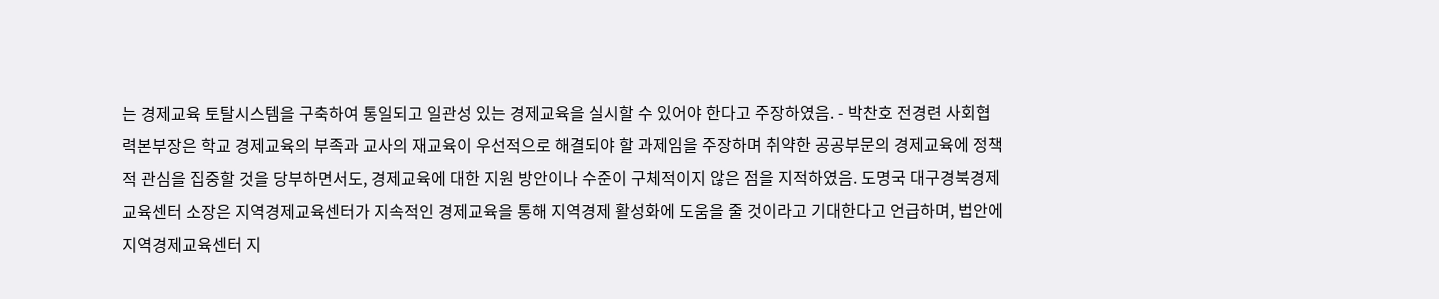는 경제교육 토탈시스템을 구축하여 통일되고 일관성 있는 경제교육을 실시할 수 있어야 한다고 주장하였음. - 박찬호 전경련 사회협력본부장은 학교 경제교육의 부족과 교사의 재교육이 우선적으로 해결되야 할 과제임을 주장하며 취약한 공공부문의 경제교육에 정책적 관심을 집중할 것을 당부하면서도, 경제교육에 대한 지원 방안이나 수준이 구체적이지 않은 점을 지적하였음. 도명국 대구경북경제교육센터 소장은 지역경제교육센터가 지속적인 경제교육을 통해 지역경제 활성화에 도움을 줄 것이라고 기대한다고 언급하며, 법안에 지역경제교육센터 지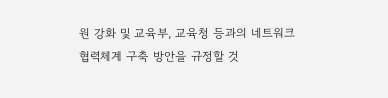원 강화 및 교육부, 교육청 등과의 네트워크 협력체계 구축 방안을 규정할 것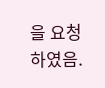을 요청하였음.